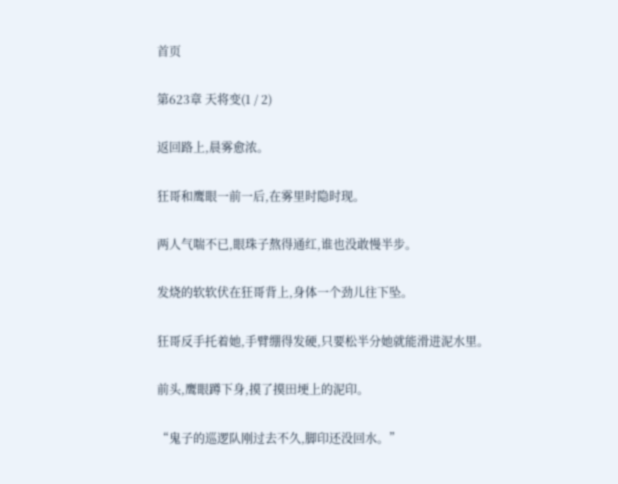首页

第623章 天将变(1 / 2)

返回路上,晨雾愈浓。

狂哥和鹰眼一前一后,在雾里时隐时现。

两人气喘不已,眼珠子熬得通红,谁也没敢慢半步。

发烧的软软伏在狂哥背上,身体一个劲儿往下坠。

狂哥反手托着她,手臂绷得发硬,只要松半分她就能滑进泥水里。

前头,鹰眼蹲下身,摸了摸田埂上的泥印。

“鬼子的巡逻队刚过去不久,脚印还没回水。”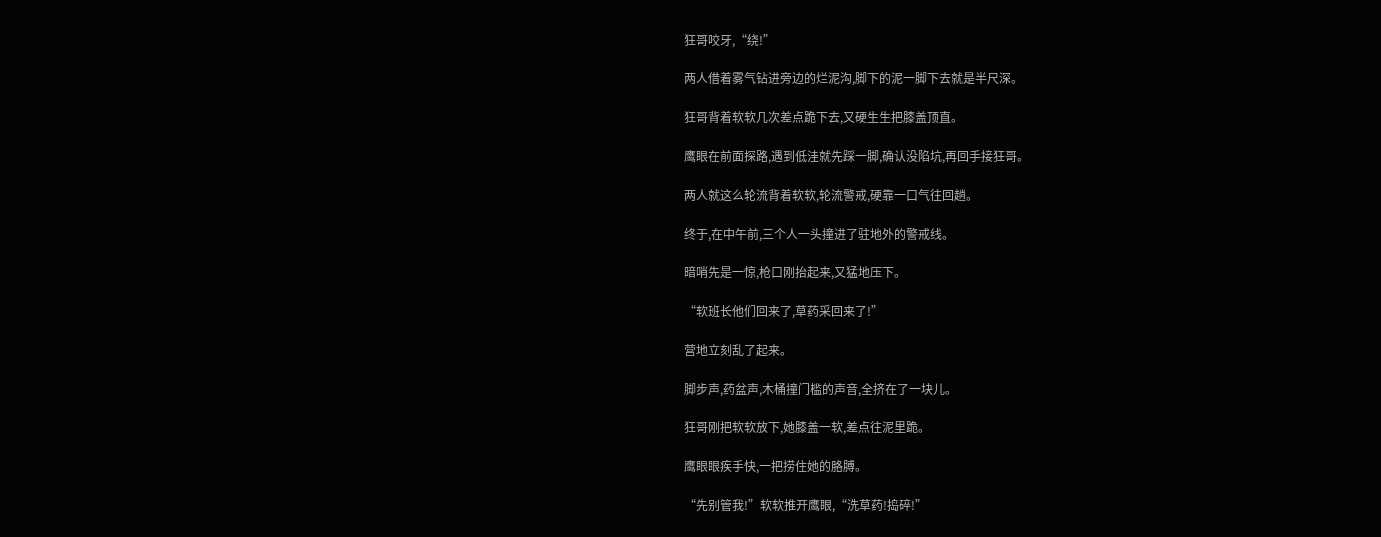狂哥咬牙,“绕!”

两人借着雾气钻进旁边的烂泥沟,脚下的泥一脚下去就是半尺深。

狂哥背着软软几次差点跪下去,又硬生生把膝盖顶直。

鹰眼在前面探路,遇到低洼就先踩一脚,确认没陷坑,再回手接狂哥。

两人就这么轮流背着软软,轮流警戒,硬靠一口气往回趟。

终于,在中午前,三个人一头撞进了驻地外的警戒线。

暗哨先是一惊,枪口刚抬起来,又猛地压下。

“软班长他们回来了,草药采回来了!”

营地立刻乱了起来。

脚步声,药盆声,木桶撞门槛的声音,全挤在了一块儿。

狂哥刚把软软放下,她膝盖一软,差点往泥里跪。

鹰眼眼疾手快,一把捞住她的胳膊。

“先别管我!”软软推开鹰眼,“洗草药!捣碎!”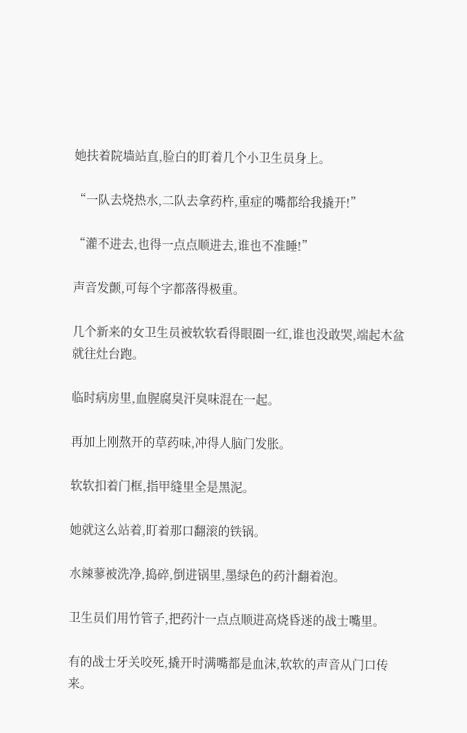她扶着院墙站直,脸白的盯着几个小卫生员身上。

“一队去烧热水,二队去拿药杵,重症的嘴都给我撬开!”

“灌不进去,也得一点点顺进去,谁也不准睡!”

声音发颤,可每个字都落得极重。

几个新来的女卫生员被软软看得眼圈一红,谁也没敢哭,端起木盆就往灶台跑。

临时病房里,血腥腐臭汗臭味混在一起。

再加上刚熬开的草药味,冲得人脑门发胀。

软软扣着门框,指甲缝里全是黑泥。

她就这么站着,盯着那口翻滚的铁锅。

水辣蓼被洗净,捣碎,倒进锅里,墨绿色的药汁翻着泡。

卫生员们用竹管子,把药汁一点点顺进高烧昏迷的战士嘴里。

有的战士牙关咬死,撬开时满嘴都是血沫,软软的声音从门口传来。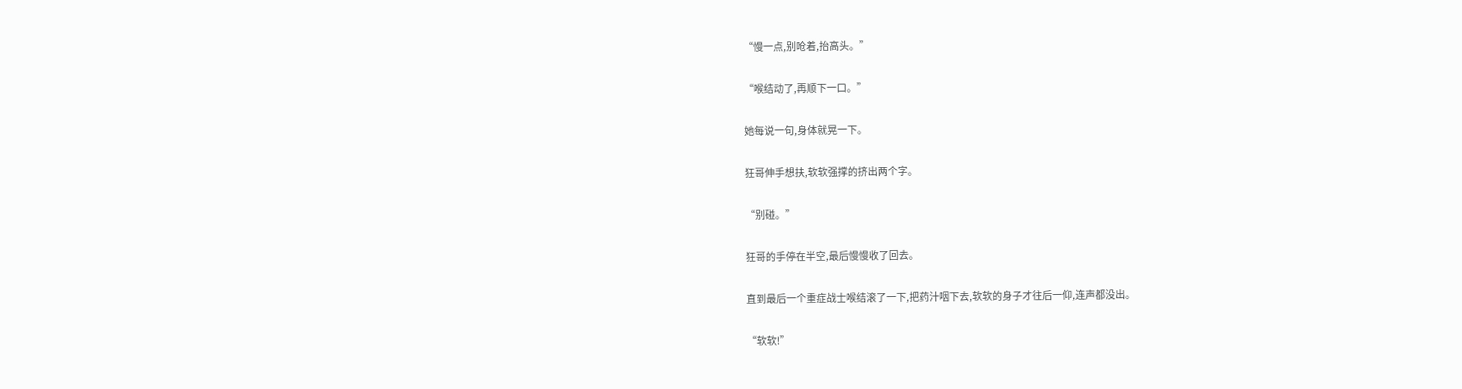“慢一点,别呛着,抬高头。”

“喉结动了,再顺下一口。”

她每说一句,身体就晃一下。

狂哥伸手想扶,软软强撑的挤出两个字。

“别碰。”

狂哥的手停在半空,最后慢慢收了回去。

直到最后一个重症战士喉结滚了一下,把药汁咽下去,软软的身子才往后一仰,连声都没出。

“软软!”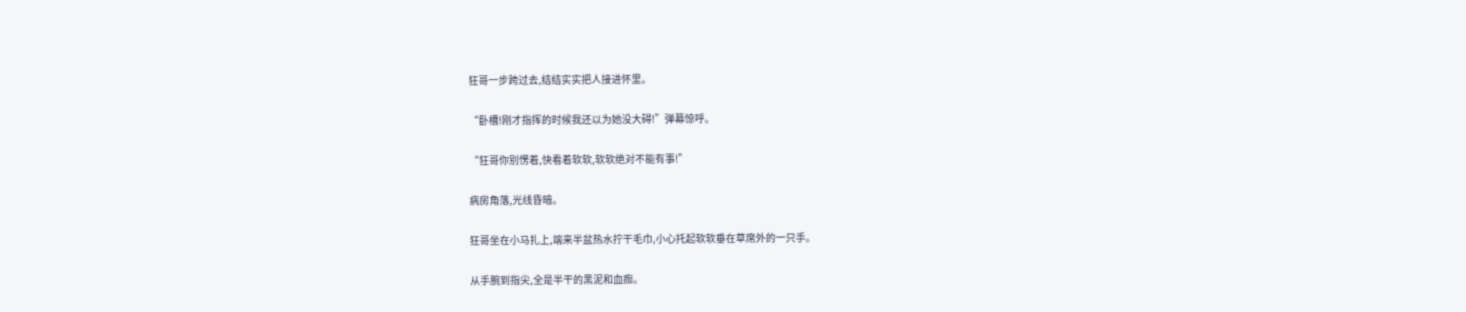狂哥一步跨过去,结结实实把人接进怀里。

“卧槽!刚才指挥的时候我还以为她没大碍!”弹幕惊呼。

“狂哥你别愣着,快看着软软,软软绝对不能有事!”

病房角落,光线昏暗。

狂哥坐在小马扎上,端来半盆热水拧干毛巾,小心托起软软垂在草席外的一只手。

从手腕到指尖,全是半干的黑泥和血痂。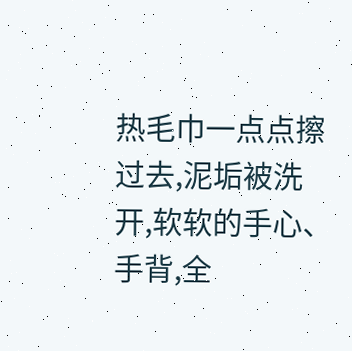热毛巾一点点擦过去,泥垢被洗开,软软的手心、手背,全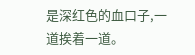是深红色的血口子,一道挨着一道。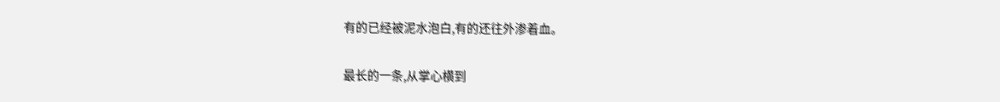有的已经被泥水泡白,有的还往外渗着血。

最长的一条,从掌心横到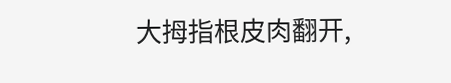大拇指根皮肉翻开,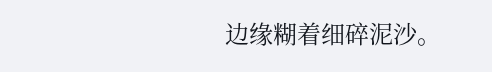边缘糊着细碎泥沙。